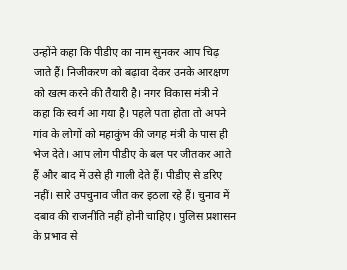उन्होंने कहा कि पीडीए का नाम सुनकर आप चिढ़ जाते हैं। निजीकरण को बढ़ावा देकर उनके आरक्षण को खत्म करने की तैयारी है। नगर विकास मंत्री ने कहा कि स्वर्ग आ गया है। पहले पता होता तो अपने गांव के लोगों को महाकुंभ की जगह मंत्री के पास ही भेज देते। आप लोग पीडीए के बल पर जीतकर आते हैं और बाद में उसे ही गाली देते हैं। पीडीए से डरिए नहीं। सारे उपचुनाव जीत कर इठला रहे हैं। चुनाव में दबाव की राजनीति नहीं होनी चाहिए। पुलिस प्रशासन के प्रभाव से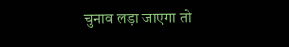चुनाव लड़ा जाएगा तो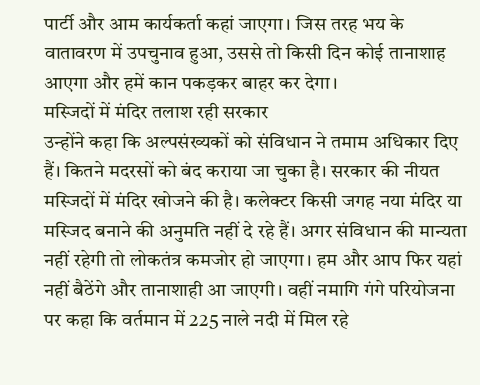पार्टी और आम कार्यकर्ता कहां जाएगा। जिस तरह भय के वातावरण में उपचुनाव हुआ, उससे तो किसी दिन कोई तानाशाह आएगा और हमें कान पकड़कर बाहर कर देगा।
मस्जिदों में मंदिर तलाश रही सरकार
उन्होंने कहा कि अल्पसंख्यकों को संविधान ने तमाम अधिकार दिए हैं। कितने मदरसों को बंद कराया जा चुका है। सरकार की नीयत मस्जिदों में मंदिर खोजने की है। कलेक्टर किसी जगह नया मंदिर या मस्जिद बनाने की अनुमति नहीं दे रहे हैं। अगर संविधान की मान्यता नहीं रहेगी तो लोकतंत्र कमजोर हो जाएगा। हम और आप फिर यहां नहीं बैठेंगे और तानाशाही आ जाएगी। वहीं नमागि गंगे परियोजना पर कहा कि वर्तमान में 225 नाले नदी में मिल रहे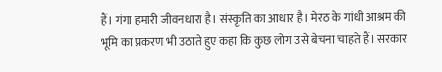हैं। गंगा हमारी जीवनधारा है। संस्कृति का आधार है। मेरठ के गांधी आश्रम की भूमि का प्रकरण भी उठाते हुए कहा कि कुछ लोग उसे बेचना चाहते हैं। सरकार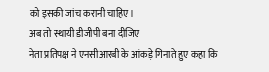को इसकी जांच करानी चाहिए।
अब तो स्थायी डीजीपी बना दीजिए
नेता प्रतिपक्ष ने एनसीआरबी के आंकड़े गिनाते हुए कहा कि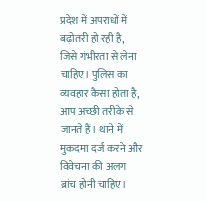प्रदेश में अपराधों में बढ़ोतरी हो रही है, जिसे गंभीरता से लेना चाहिए। पुलिस का व्यवहार कैसा होता है, आप अच्छी तरीके से जानते हैं। थाने में मुकदमा दर्ज करने और विवेचना की अलग ब्रांच होनी चाहिए।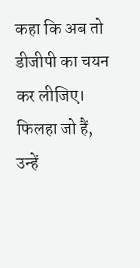कहा कि अब तो डीजीपी का चयन कर लीजिए। फिलहा जो हैं, उन्हें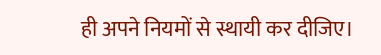ही अपने नियमों से स्थायी कर दीजिए।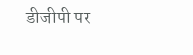डीजीपी पर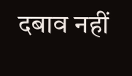दबाव नहीं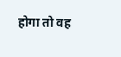होगा तो वह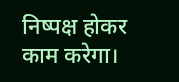निष्पक्ष होकर काम करेगा।